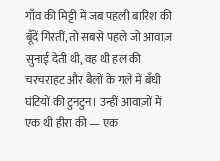गाँव की मिट्टी में जब पहली बारिश की बूँदें गिरतीं, तो सबसे पहले जो आवाज़ सुनाई देती थी, वह थी हल की चरचराहट और बैलों के गले में बँधी घंटियों की टुनटुन। उन्हीं आवाज़ों में एक थी हीरा की — एक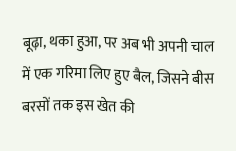बूढ़ा, थका हुआ, पर अब भी अपनी चाल में एक गरिमा लिए हुए बैल, जिसने बीस बरसों तक इस खेत की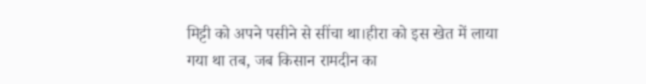मिट्टी को अपने पसीने से सींचा था।हीरा को इस खेत में लाया गया था तब, जब किसान रामदीन का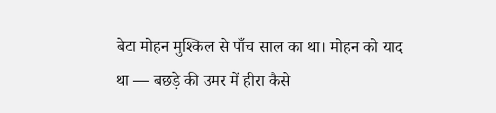बेटा मोहन मुश्किल से पाँच साल का था। मोहन को याद था — बछड़े की उमर में हीरा कैसे